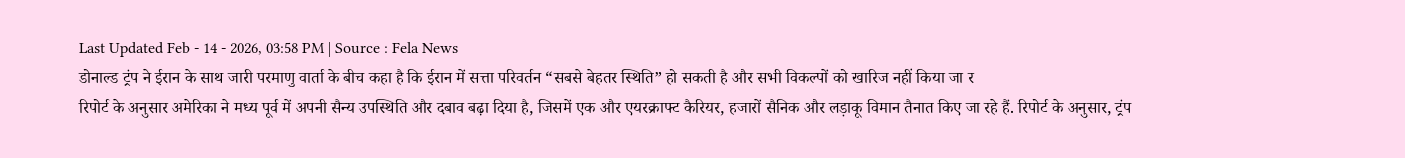Last Updated Feb - 14 - 2026, 03:58 PM | Source : Fela News
डोनाल्ड ट्रंप ने ईरान के साथ जारी परमाणु वार्ता के बीच कहा है कि ईरान में सत्ता परिवर्तन “सबसे बेहतर स्थिति” हो सकती है और सभी विकल्पों को खारिज नहीं किया जा र
रिपोर्ट के अनुसार अमेरिका ने मध्य पूर्व में अपनी सैन्य उपस्थिति और दबाव बढ़ा दिया है, जिसमें एक और एयरक्राफ्ट कैरियर, हजारों सैनिक और लड़ाकू विमान तैनात किए जा रहे हैं. रिपोर्ट के अनुसार, ट्रंप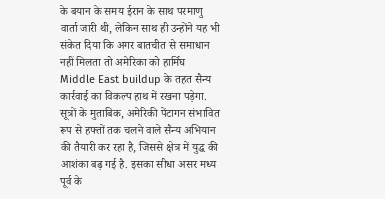के बयान के समय ईरान के साथ परमाणु वार्ता जारी थी, लेकिन साथ ही उन्होंने यह भी संकेत दिया कि अगर बातचीत से समाधान नहीं मिलता तो अमेरिका को हार्मिघ Middle East buildup के तहत सैन्य कार्रवाई का विकल्प हाथ में रखना पड़ेगा.
सूत्रों के मुताबिक, अमेरिकी पेंटागन संभावित रूप से हफ्तों तक चलने वाले सैन्य अभियान की तैयारी कर रहा है, जिससे क्षेत्र में युद्ध की आशंका बढ़ गई है. इसका सीधा असर मध्य पूर्व के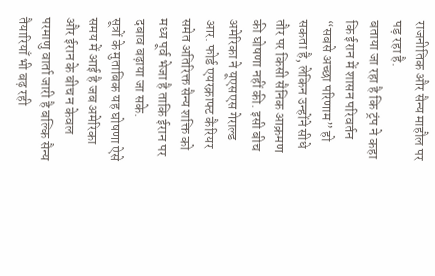राजनीतिक और सैन्य माहौल पर पड़ रहा है.
बताया जा रहा है कि ट्रंप ने कहा कि ईरान में शासन परिवर्तन “सबसे अच्छा परिणाम” हो सकता है, लेकिन उन्होंने सीधे तौर पर किसी सैनिक आक्रमण की घोषणा नहीं की. इसी बीच अमेरिका ने यूएसएस गेराल्ड आर. फोर्ड एयरक्राफ्ट कैरियर समेत अतिरिक्त सैन्य शक्ति को मध्य पूर्व भेजा है ताकि ईरान पर दबाव बढ़ाया जा सके.
सूत्रों के मुताबिक यह घोषणा ऐसे समय में आई है जब अमेरिका और ईरान के बीच न केवल परमाणु वार्ता जारी है बल्कि सैन्य तैयारियाँ भी बढ़ रही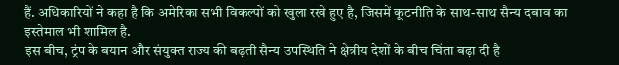हैं. अधिकारियों ने कहा है कि अमेरिका सभी विकल्पों को खुला रखे हुए है, जिसमें कूटनीति के साथ-साथ सैन्य दबाव का इस्तेमाल भी शामिल है.
इस बीच, ट्रंप के बयान और संयुक्त राज्य की बढ़ती सैन्य उपस्थिति ने क्षेत्रीय देशों के बीच चिंता बढ़ा दी है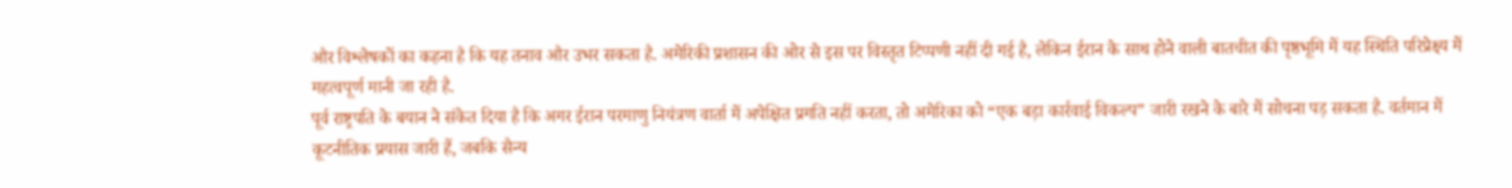और विश्लेषकों का कहना है कि यह तनाव और उभर सकता है. अमेरिकी प्रशासन की ओर से इस पर विस्तृत टिप्पणी नहीं दी गई है, लेकिन ईरान के साथ होने वाली बातचीत की पृष्ठभूमि में यह स्थिति परिप्रेक्ष्य में महत्वपूर्ण मानी जा रही है.
पूर्व राष्ट्रपति के बयान ने संकेत दिया है कि अगर ईरान परमाणु नियंत्रण वार्ता में अपेक्षित प्रगति नहीं करता, तो अमेरिका को “एक बड़ा कार्रवाई विकल्प” जारी रखने के बारे में सोचना पड़ सकता है. वर्तमान में कूटनीतिक प्रयास जारी हैं, जबकि सैन्य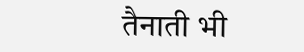तैनाती भी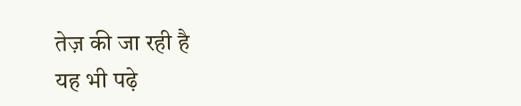तेज़ की जा रही है
यह भी पढ़े